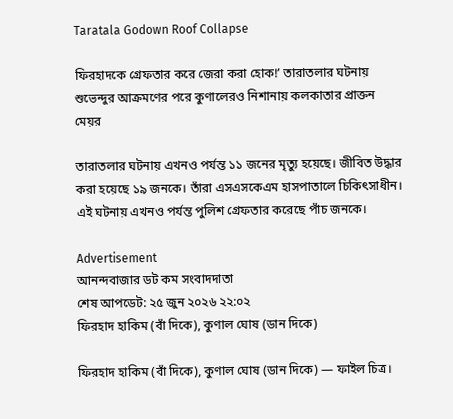Taratala Godown Roof Collapse

ফিরহাদকে গ্রেফতার করে জেরা করা হোক!’ তারাতলার ঘটনায় শুভেন্দুর আক্রমণের পরে কুণালেরও নিশানায় কলকাতার প্রাক্তন মেয়র

তারাতলার ঘটনায় এখনও পর্যন্ত ১১ জনের মৃত্যু হয়েছে। জীবিত উদ্ধার করা হয়েছে ১৯ জনকে। তাঁরা এসএসকেএম হাসপাতালে চিকিৎসাধীন। এই ঘটনায় এখনও পর্যন্ত পুলিশ গ্রেফতার করেছে পাঁচ জনকে।

Advertisement
আনন্দবাজার ডট কম সংবাদদাতা
শেষ আপডেট: ২৫ জুন ২০২৬ ২২:০২
ফিরহাদ হাকিম (বাঁ দিকে), কুণাল ঘোষ (ডান দিকে)

ফিরহাদ হাকিম (বাঁ দিকে), কুণাল ঘোষ (ডান দিকে) — ফাইল চিত্র।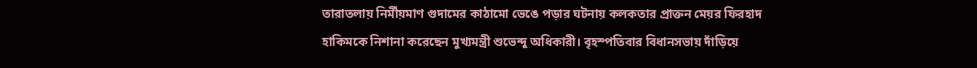তারাতলায় নির্মীয়মাণ গুদামের কাঠামো ভেঙে পড়ার ঘটনায় কলকতার প্রাক্তন মেয়র ফিরহাদ হাকিমকে নিশানা করেছেন মুখ্যমন্ত্রী শুভেন্দু অধিকারী। বৃহস্পতিবার বিধানসভায় দাঁড়িয়ে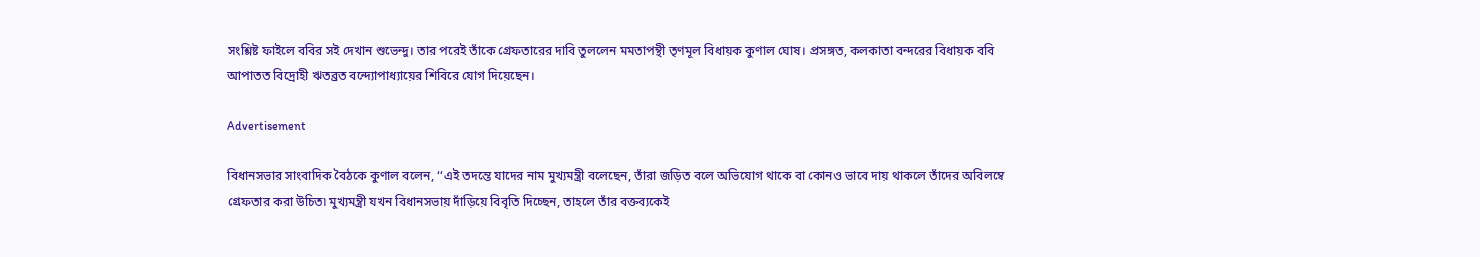সংশ্লিষ্ট ফাইলে ববির সই দেখান শুভেন্দু। তার পরেই তাঁকে গ্রেফতারের দাবি তুললেন মমতাপন্থী তৃণমূল বিধায়ক কুণাল ঘোষ। প্রসঙ্গত, কলকাতা বন্দরের বিধায়ক ববি আপাতত বিদ্রোহী ঋতব্রত বন্দ্যোপাধ্যায়ের শিবিরে যোগ দিয়েছেন।

Advertisement

বিধানসভার সাংবাদিক বৈঠকে কুণাল বলেন, ‘‘এই তদন্তে যাদের নাম মুখ্যমন্ত্রী বলেছেন, তাঁরা জড়িত বলে অভিযোগ থাকে বা কোনও ভাবে দায় থাকলে তাঁদের অবিলম্বে গ্রেফতার করা উচিত৷ মুখ্যমন্ত্রী যখন বিধানসভায় দাঁড়িয়ে বিবৃতি দিচ্ছেন, তাহলে তাঁর বক্তব্যকেই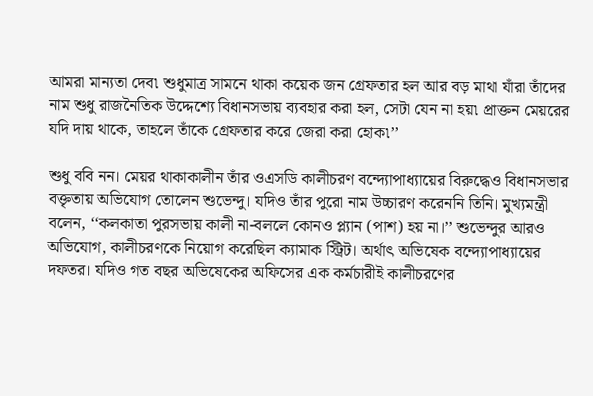আমরা মান্যতা দেব৷ শুধুমাত্র সামনে থাকা কয়েক জন গ্রেফতার হল আর বড় মাথা যাঁরা তাঁদের নাম শুধু রাজনৈতিক উদ্দেশ্যে বিধানসভায় ব্যবহার করা হল, সেটা যেন না হয়৷ প্রাক্তন মেয়রের যদি দায় থাকে, তাহলে তাঁকে গ্রেফতার করে জেরা করা হোক৷’’

শুধু ববি নন। মেয়র থাকাকালীন তাঁর ওএসডি কালীচরণ বন্দ্যোপাধ্যায়ের বিরুদ্ধেও বিধানসভার বক্তৃতায় অভিযোগ তোলেন শুভেন্দু। যদিও তাঁর পুরো নাম উচ্চারণ করেননি তিনি। মুখ্যমন্ত্রী বলেন, ‘‘কলকাতা পুরসভায় কালী না-বললে কোনও প্ল্যান (পাশ) হয় না।’’ শুভেন্দুর আরও অভিযোগ, কালীচরণকে নিয়োগ করেছিল ক্যামাক স্ট্রিট। অর্থাৎ অভিষেক বন্দ্যোপাধ্যায়ের দফতর। যদিও গত বছর অভিষেকের অফিসের এক কর্মচারীই কালীচরণের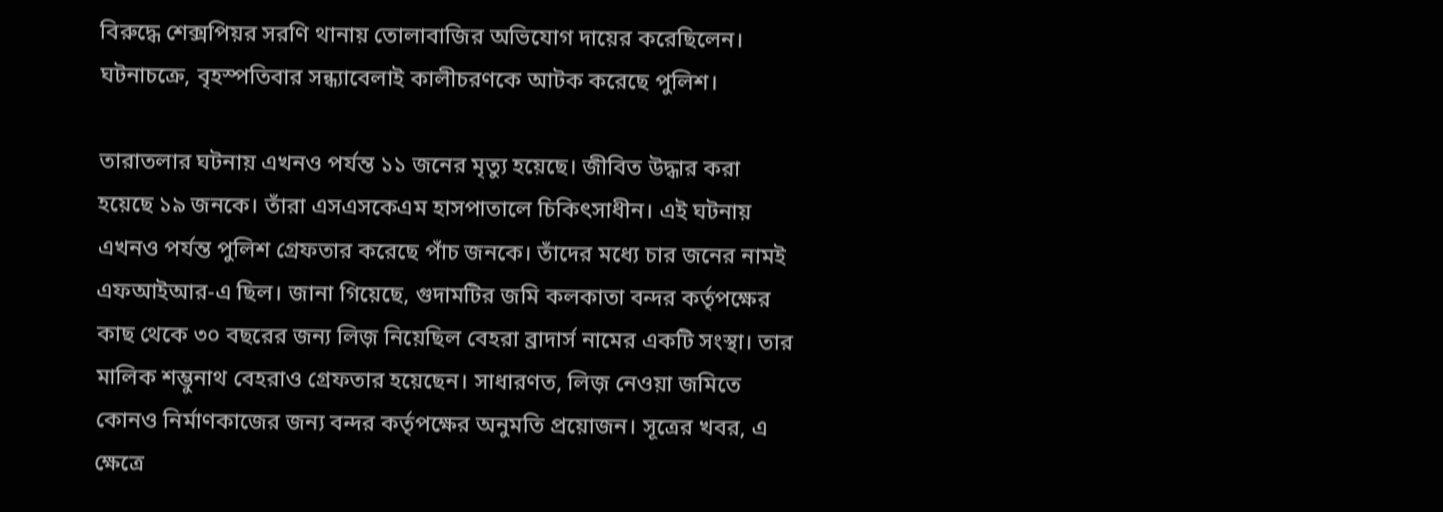বিরুদ্ধে শেক্সপিয়র সরণি থানায় তোলাবাজির অভিযোগ দায়ের করেছিলেন। ঘটনাচক্রে, বৃহস্পতিবার সন্ধ্যাবেলাই কালীচরণকে আটক করেছে পুলিশ।

তারাতলার ঘটনায় এখনও পর্যন্ত ১১ জনের মৃত্যু হয়েছে। জীবিত উদ্ধার করা হয়েছে ১৯ জনকে। তাঁরা এসএসকেএম হাসপাতালে চিকিৎসাধীন। এই ঘটনায় এখনও পর্যন্ত পুলিশ গ্রেফতার করেছে পাঁচ জনকে। তাঁদের মধ্যে চার জনের নামই এফআইআর-এ ছিল। জানা গিয়েছে, গুদামটির জমি কলকাতা বন্দর কর্তৃপক্ষের কাছ থেকে ৩০ বছরের জন্য লিজ় নিয়েছিল বেহরা ব্রাদার্স নামের একটি সংস্থা। তার মালিক শম্ভুনাথ বেহরাও গ্রেফতার হয়েছেন। সাধারণত, লিজ় নেওয়া জমিতে কোনও নির্মাণকাজের জন্য বন্দর কর্তৃপক্ষের অনুমতি প্রয়োজন। সূত্রের খবর, এ ক্ষেত্রে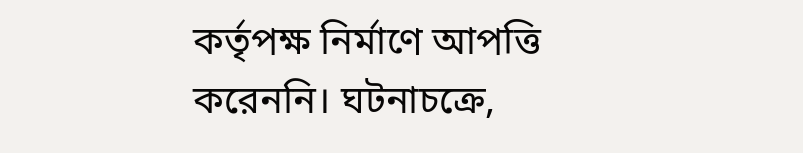কর্তৃপক্ষ নির্মাণে আপত্তি করেননি। ঘটনাচক্রে,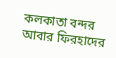কলকাতা বন্দর আবার ফিরহাদের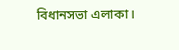বিধানসভা এলাকা।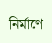নির্মাণে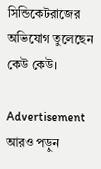সিন্ডিকেটরাজের অভিযোগ তুলেছেন কেউ কেউ।

Advertisement
আরও পড়ুন